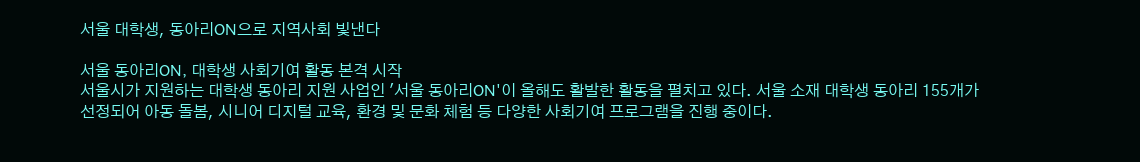서울 대학생, 동아리ON으로 지역사회 빛낸다

서울 동아리ON, 대학생 사회기여 활동 본격 시작
서울시가 지원하는 대학생 동아리 지원 사업인 '서울 동아리ON'이 올해도 활발한 활동을 펼치고 있다. 서울 소재 대학생 동아리 155개가 선정되어 아동 돌봄, 시니어 디지털 교육, 환경 및 문화 체험 등 다양한 사회기여 프로그램을 진행 중이다.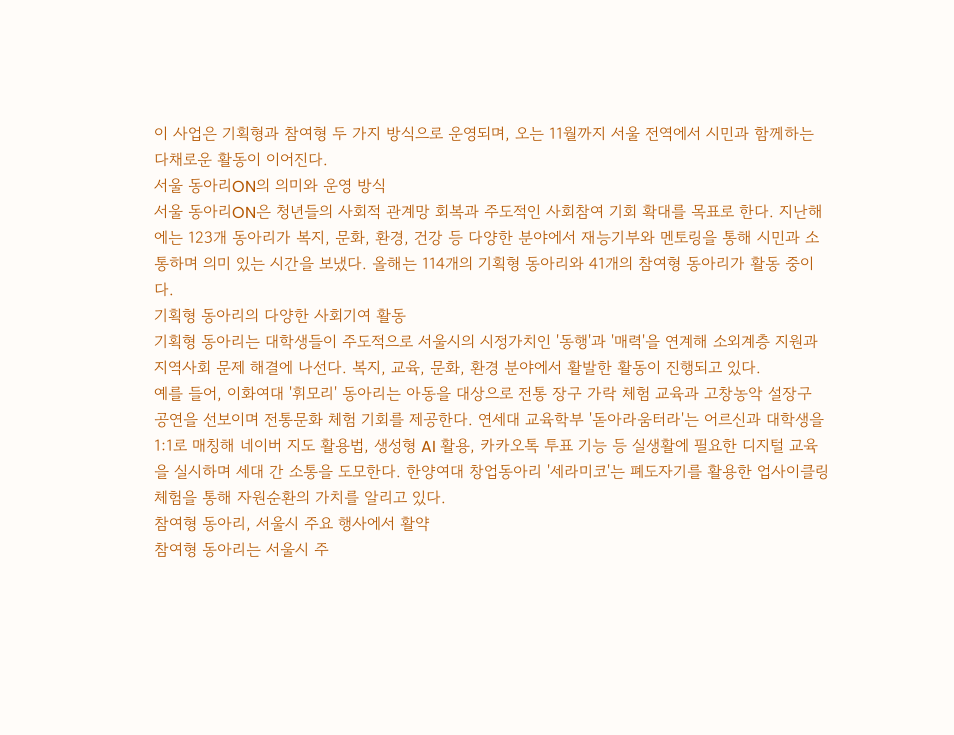이 사업은 기획형과 참여형 두 가지 방식으로 운영되며, 오는 11월까지 서울 전역에서 시민과 함께하는 다채로운 활동이 이어진다.
서울 동아리ON의 의미와 운영 방식
서울 동아리ON은 청년들의 사회적 관계망 회복과 주도적인 사회참여 기회 확대를 목표로 한다. 지난해에는 123개 동아리가 복지, 문화, 환경, 건강 등 다양한 분야에서 재능기부와 멘토링을 통해 시민과 소통하며 의미 있는 시간을 보냈다. 올해는 114개의 기획형 동아리와 41개의 참여형 동아리가 활동 중이다.
기획형 동아리의 다양한 사회기여 활동
기획형 동아리는 대학생들이 주도적으로 서울시의 시정가치인 '동행'과 '매력'을 연계해 소외계층 지원과 지역사회 문제 해결에 나선다. 복지, 교육, 문화, 환경 분야에서 활발한 활동이 진행되고 있다.
예를 들어, 이화여대 '휘모리' 동아리는 아동을 대상으로 전통 장구 가락 체험 교육과 고창농악 설장구 공연을 선보이며 전통문화 체험 기회를 제공한다. 연세대 교육학부 '돋아라움터라'는 어르신과 대학생을 1:1로 매칭해 네이버 지도 활용법, 생성형 AI 활용, 카카오톡 투표 기능 등 실생활에 필요한 디지털 교육을 실시하며 세대 간 소통을 도모한다. 한양여대 창업동아리 '세라미코'는 폐도자기를 활용한 업사이클링 체험을 통해 자원순환의 가치를 알리고 있다.
참여형 동아리, 서울시 주요 행사에서 활약
참여형 동아리는 서울시 주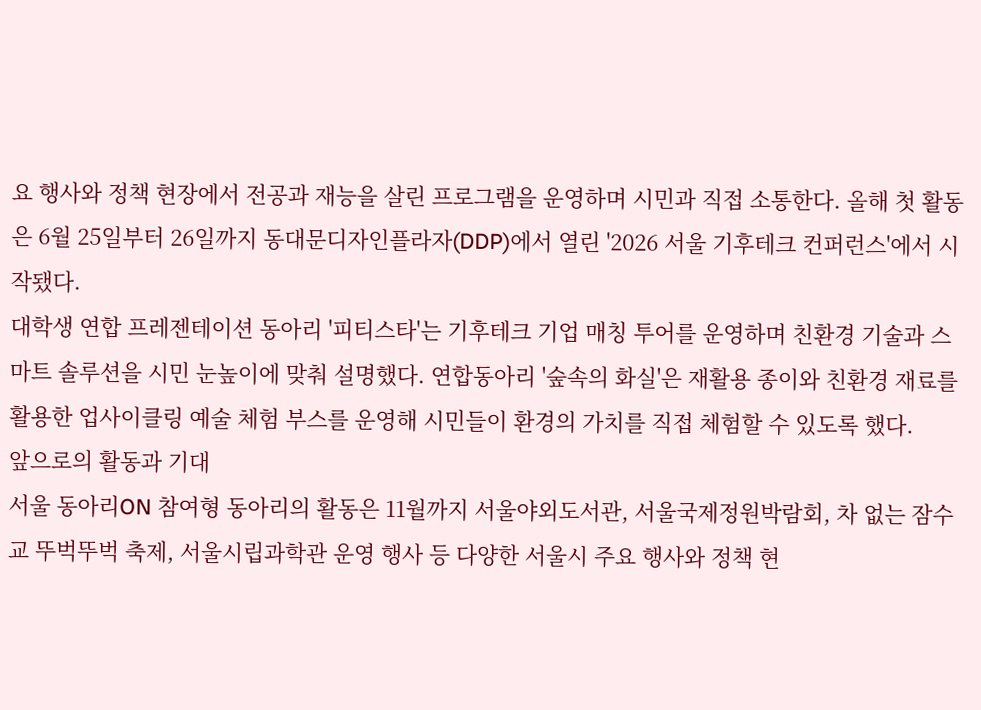요 행사와 정책 현장에서 전공과 재능을 살린 프로그램을 운영하며 시민과 직접 소통한다. 올해 첫 활동은 6월 25일부터 26일까지 동대문디자인플라자(DDP)에서 열린 '2026 서울 기후테크 컨퍼런스'에서 시작됐다.
대학생 연합 프레젠테이션 동아리 '피티스타'는 기후테크 기업 매칭 투어를 운영하며 친환경 기술과 스마트 솔루션을 시민 눈높이에 맞춰 설명했다. 연합동아리 '숲속의 화실'은 재활용 종이와 친환경 재료를 활용한 업사이클링 예술 체험 부스를 운영해 시민들이 환경의 가치를 직접 체험할 수 있도록 했다.
앞으로의 활동과 기대
서울 동아리ON 참여형 동아리의 활동은 11월까지 서울야외도서관, 서울국제정원박람회, 차 없는 잠수교 뚜벅뚜벅 축제, 서울시립과학관 운영 행사 등 다양한 서울시 주요 행사와 정책 현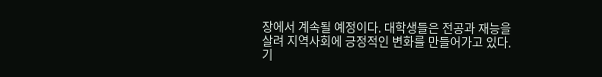장에서 계속될 예정이다. 대학생들은 전공과 재능을 살려 지역사회에 긍정적인 변화를 만들어가고 있다.
기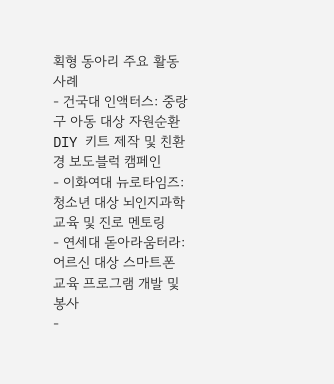획형 동아리 주요 활동 사례
- 건국대 인액터스: 중랑구 아동 대상 자원순환 DIY 키트 제작 및 친환경 보도블럭 캠페인
- 이화여대 뉴로타임즈: 청소년 대상 뇌인지과학 교육 및 진로 멘토링
- 연세대 돋아라움터라: 어르신 대상 스마트폰 교육 프로그램 개발 및 봉사
-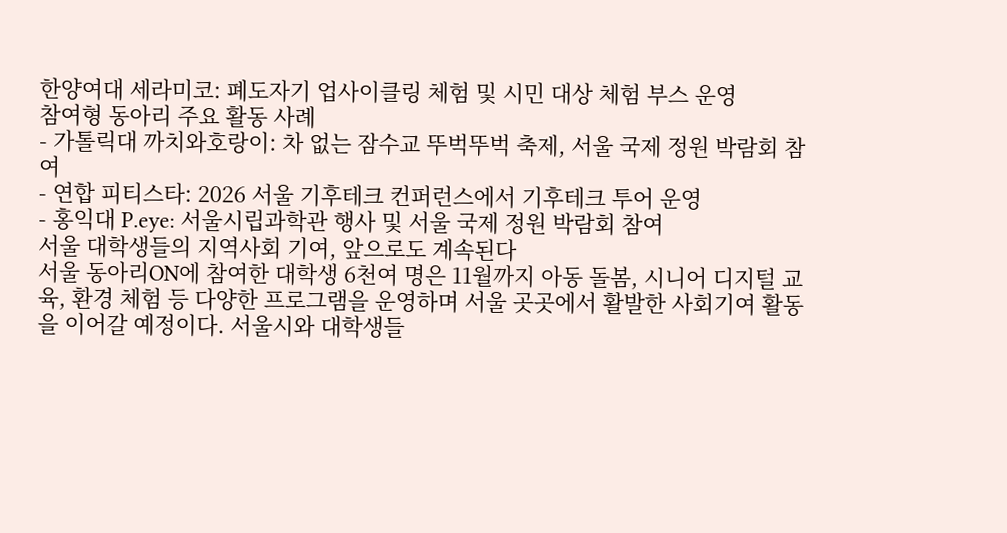한양여대 세라미코: 폐도자기 업사이클링 체험 및 시민 대상 체험 부스 운영
참여형 동아리 주요 활동 사례
- 가톨릭대 까치와호랑이: 차 없는 잠수교 뚜벅뚜벅 축제, 서울 국제 정원 박람회 참여
- 연합 피티스타: 2026 서울 기후테크 컨퍼런스에서 기후테크 투어 운영
- 홍익대 P.eye: 서울시립과학관 행사 및 서울 국제 정원 박람회 참여
서울 대학생들의 지역사회 기여, 앞으로도 계속된다
서울 동아리ON에 참여한 대학생 6천여 명은 11월까지 아동 돌봄, 시니어 디지털 교육, 환경 체험 등 다양한 프로그램을 운영하며 서울 곳곳에서 활발한 사회기여 활동을 이어갈 예정이다. 서울시와 대학생들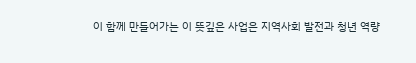이 함께 만들어가는 이 뜻깊은 사업은 지역사회 발전과 청년 역량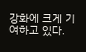강화에 크게 기여하고 있다.